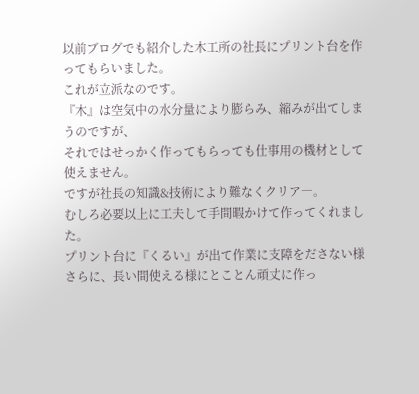以前ブログでも紹介した木工所の社長にプリント台を作ってもらいました。
これが立派なのです。
『木』は空気中の水分量により膨らみ、縮みが出てしまうのですが、
それではせっかく作ってもらっても仕事用の機材として使えません。
ですが社長の知識&技術により難なくクリア―。
むしろ必要以上に工夫して手間暇かけて作ってくれました。
プリント台に『くるい』が出て作業に支障をださない様
さらに、長い間使える様にとことん頑丈に作っ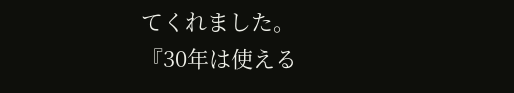てくれました。
『30年は使える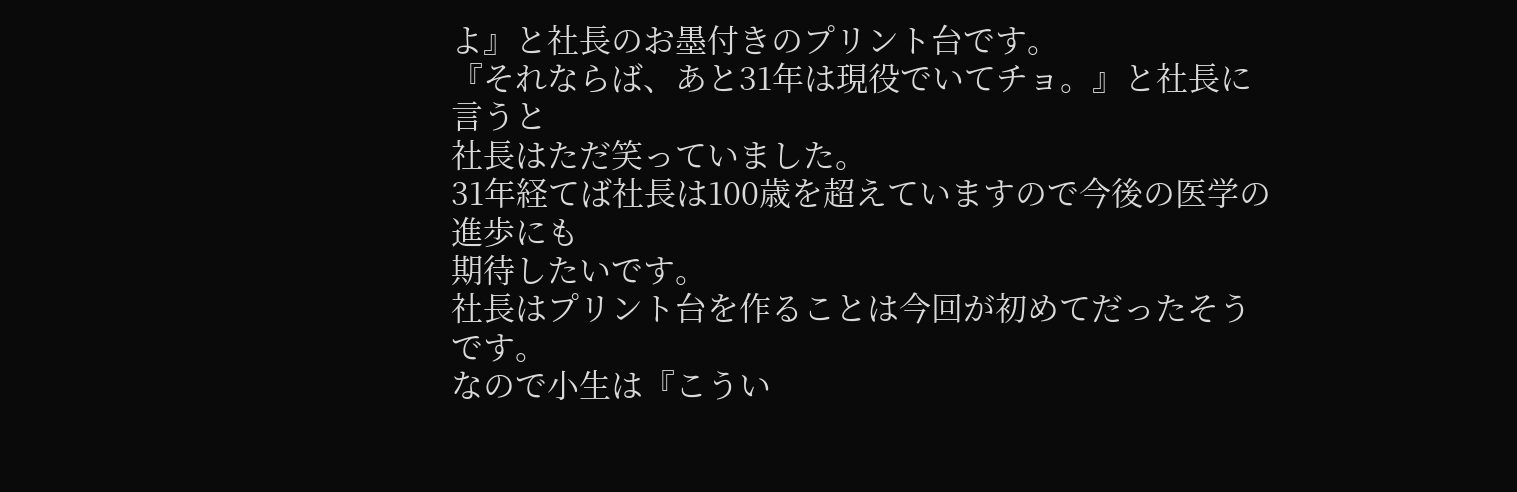よ』と社長のお墨付きのプリント台です。
『それならば、あと31年は現役でいてチョ。』と社長に言うと
社長はただ笑っていました。
31年経てば社長は100歳を超えていますので今後の医学の進歩にも
期待したいです。
社長はプリント台を作ることは今回が初めてだったそうです。
なので小生は『こうい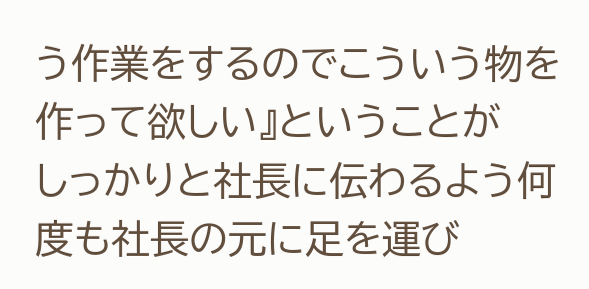う作業をするのでこういう物を作って欲しい』ということが
しっかりと社長に伝わるよう何度も社長の元に足を運び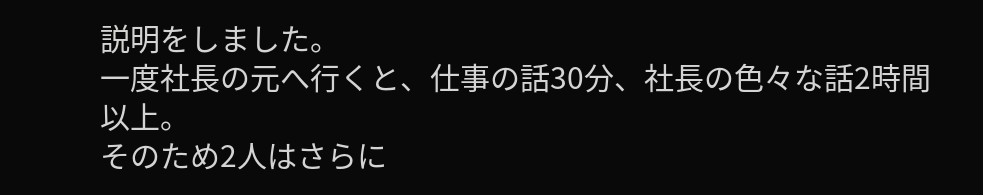説明をしました。
一度社長の元へ行くと、仕事の話30分、社長の色々な話2時間以上。
そのため2人はさらに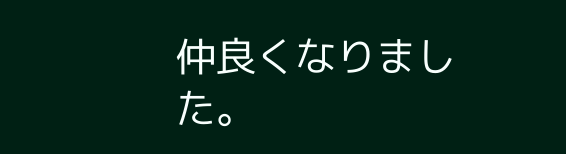仲良くなりました。